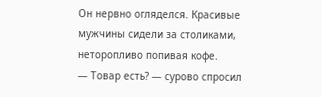Он нервно огляделся. Красивые мужчины сидели за столиками, неторопливо попивая кофе.
— Товар есть? — сурово спросил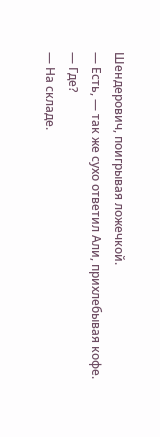Шендерович, поигрывая ложечкой.
— Есть, — так же сухо ответил Али, прихлебывая кофе.
— Где?
— На складе.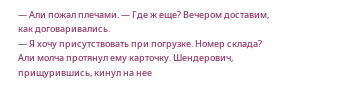— Али пожал плечами. — Где ж еще? Вечером доставим, как договаривались.
— Я хочу присутствовать при погрузке. Номер склада?
Али молча протянул ему карточку. Шендерович, прищурившись, кинул на нее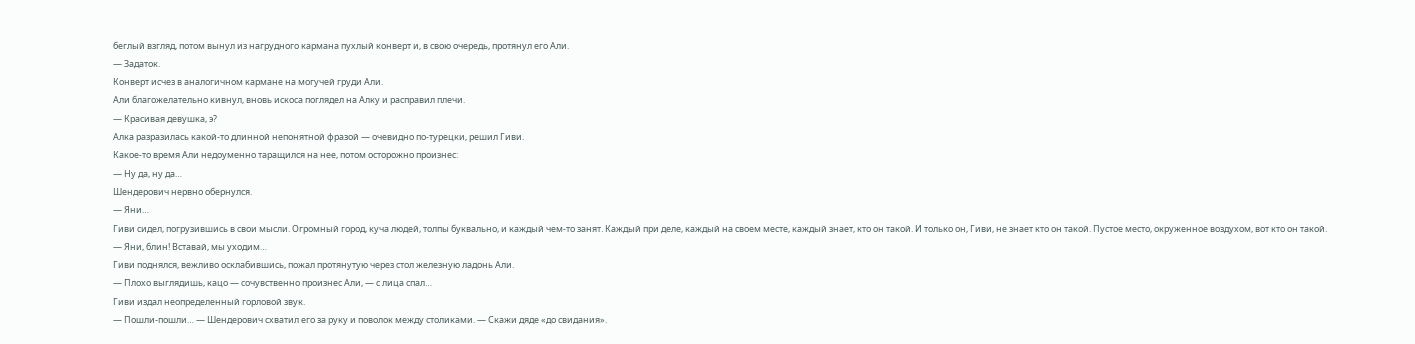беглый взгляд, потом вынул из нагрудного кармана пухлый конверт и, в свою очередь, протянул его Али.
— Задаток.
Конверт исчез в аналогичном кармане на могучей груди Али.
Али благожелательно кивнул, вновь искоса поглядел на Алку и расправил плечи.
— Красивая девушка, э?
Алка разразилась какой-то длинной непонятной фразой — очевидно по-турецки, решил Гиви.
Какое-то время Али недоуменно таращился на нее, потом осторожно произнес:
— Ну да, ну да…
Шендерович нервно обернулся.
— Яни…
Гиви сидел, погрузившись в свои мысли. Огромный город, куча людей, толпы буквально, и каждый чем-то занят. Каждый при деле, каждый на своем месте, каждый знает, кто он такой. И только он, Гиви, не знает кто он такой. Пустое место, окруженное воздухом, вот кто он такой.
— Яни, блин! Вставай, мы уходим…
Гиви поднялся, вежливо осклабившись, пожал протянутую через стол железную ладонь Али.
— Плохо выглядишь, кацо — сочувственно произнес Али, — с лица спал…
Гиви издал неопределенный горловой звук.
— Пошли-пошли… — Шендерович схватил его за руку и поволок между столиками. — Скажи дяде «до свидания».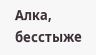Алка, бесстыже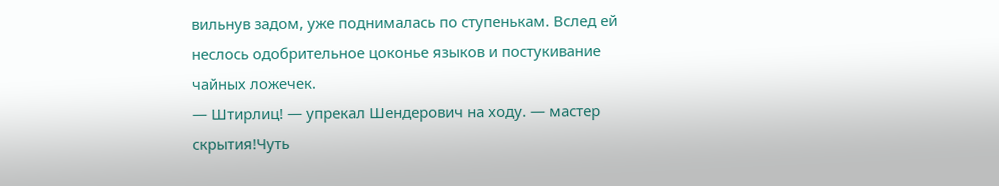вильнув задом, уже поднималась по ступенькам. Вслед ей неслось одобрительное цоконье языков и постукивание чайных ложечек.
— Штирлиц! — упрекал Шендерович на ходу. — мастер скрытия!Чуть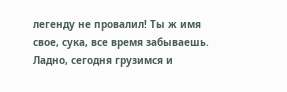легенду не провалил! Ты ж имя свое, сука, все время забываешь. Ладно, сегодня грузимся и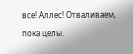все! Аллес! Отваливаем, пока целы.